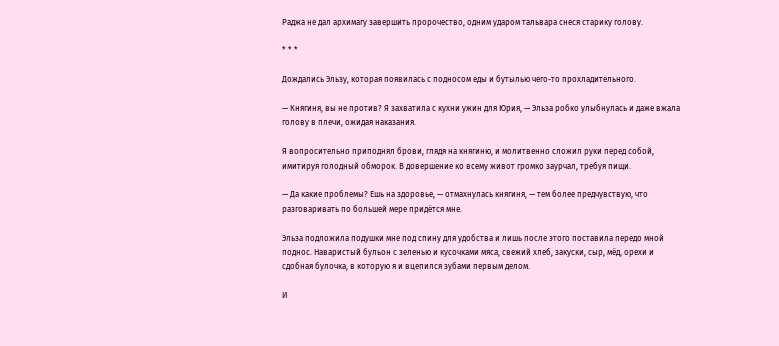Раджа не дал архимагу завершить пророчество, одним ударом тальвара снеся старику голову.

* * *

Дождались Эльзу, которая появилась с подносом еды и бутылью чего-то прохладительного.

— Княгиня, вы не против? Я захватила с кухни ужин для Юрия, — Эльза робко улыбнулась и даже вжала голову в плечи, ожидая наказания.

Я вопросительно приподнял брови, глядя на княгиню, и молитвенно сложил руки перед собой, имитируя голодный обморок. В довершение ко всему живот громко заурчал, требуя пищи.

— Да какие проблемы? Ешь на здоровье, — отмахнулась княгиня, — тем более предчувствую, что разговаривать по большей мере придётся мне.

Эльза подложила подушки мне под спину для удобства и лишь после этого поставила передо мной поднос. Наваристый бульон с зеленью и кусочками мяса, свежий хлеб, закуски, сыр, мёд, орехи и сдобная булочка, в которую я и вцепился зубами первым делом.

И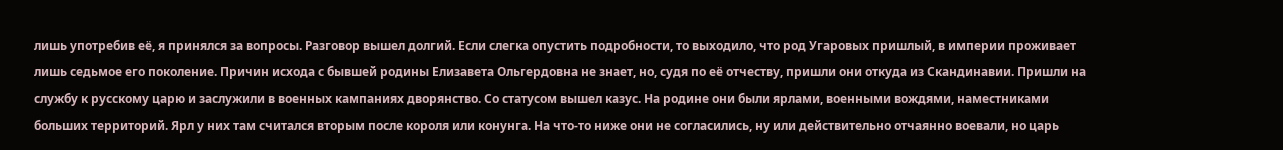лишь употребив её, я принялся за вопросы. Разговор вышел долгий. Если слегка опустить подробности, то выходило, что род Угаровых пришлый, в империи проживает лишь седьмое его поколение. Причин исхода с бывшей родины Елизавета Ольгердовна не знает, но, судя по её отчеству, пришли они откуда из Скандинавии. Пришли на службу к русскому царю и заслужили в военных кампаниях дворянство. Со статусом вышел казус. На родине они были ярлами, военными вождями, наместниками больших территорий. Ярл у них там считался вторым после короля или конунга. На что-то ниже они не согласились, ну или действительно отчаянно воевали, но царь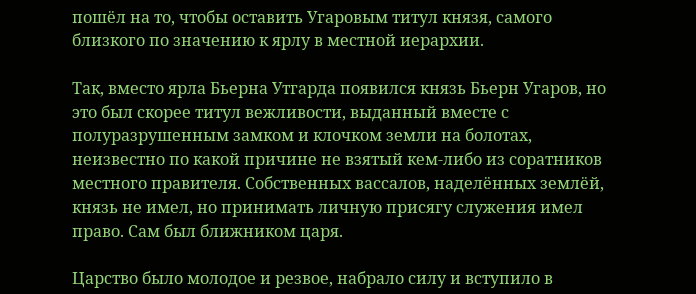пошёл на то, чтобы оставить Угаровым титул князя, самого близкого по значению к ярлу в местной иерархии.

Так, вместо ярла Бьерна Утгарда появился князь Бьерн Угаров, но это был скорее титул вежливости, выданный вместе с полуразрушенным замком и клочком земли на болотах, неизвестно по какой причине не взятый кем-либо из соратников местного правителя. Собственных вассалов, наделённых землёй, князь не имел, но принимать личную присягу служения имел право. Сам был ближником царя.

Царство было молодое и резвое, набрало силу и вступило в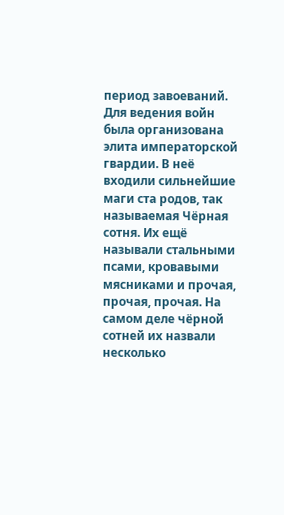период завоеваний. Для ведения войн была организована элита императорской гвардии. В неё входили сильнейшие маги ста родов, так называемая Чёрная сотня. Их ещё называли стальными псами, кровавыми мясниками и прочая, прочая, прочая. На самом деле чёрной сотней их назвали несколько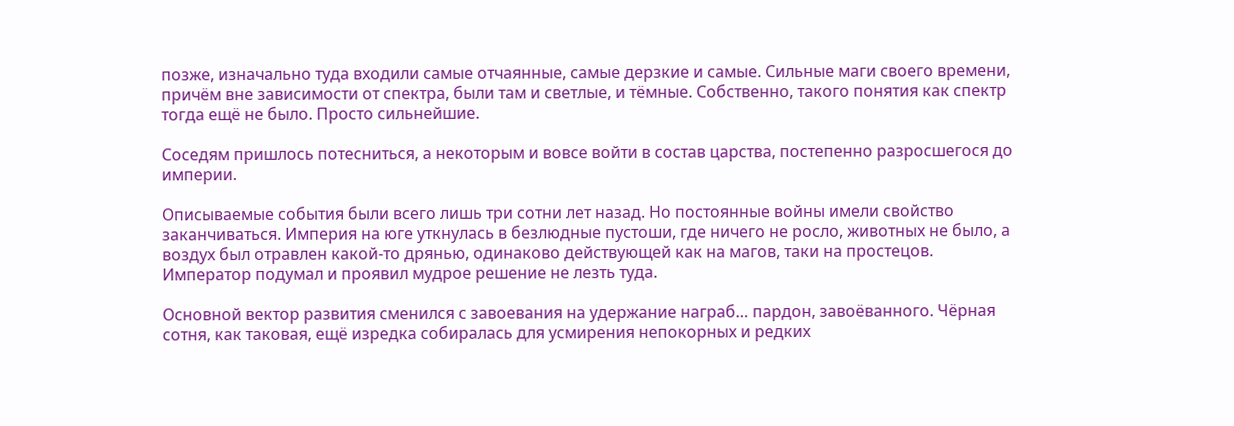позже, изначально туда входили самые отчаянные, самые дерзкие и самые. Сильные маги своего времени, причём вне зависимости от спектра, были там и светлые, и тёмные. Собственно, такого понятия как спектр тогда ещё не было. Просто сильнейшие.

Соседям пришлось потесниться, а некоторым и вовсе войти в состав царства, постепенно разросшегося до империи.

Описываемые события были всего лишь три сотни лет назад. Но постоянные войны имели свойство заканчиваться. Империя на юге уткнулась в безлюдные пустоши, где ничего не росло, животных не было, а воздух был отравлен какой-то дрянью, одинаково действующей как на магов, таки на простецов. Император подумал и проявил мудрое решение не лезть туда.

Основной вектор развития сменился с завоевания на удержание награб… пардон, завоёванного. Чёрная сотня, как таковая, ещё изредка собиралась для усмирения непокорных и редких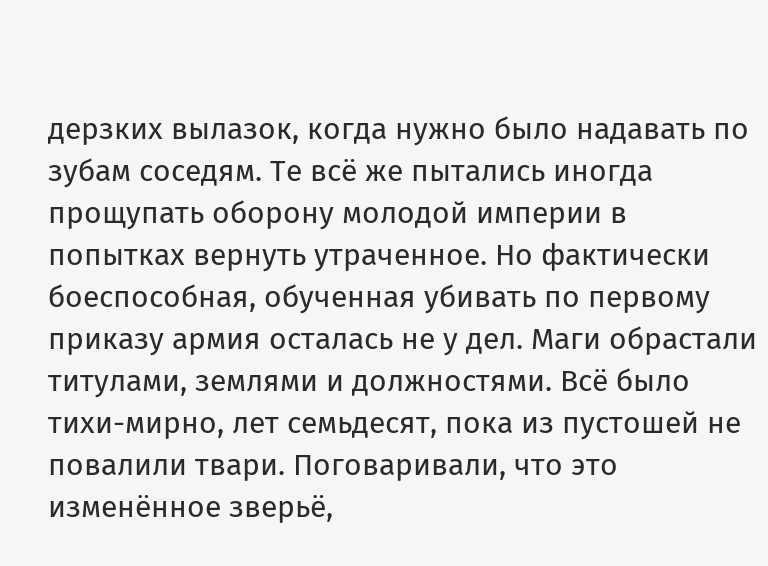дерзких вылазок, когда нужно было надавать по зубам соседям. Те всё же пытались иногда прощупать оборону молодой империи в попытках вернуть утраченное. Но фактически боеспособная, обученная убивать по первому приказу армия осталась не у дел. Маги обрастали титулами, землями и должностями. Всё было тихи-мирно, лет семьдесят, пока из пустошей не повалили твари. Поговаривали, что это изменённое зверьё,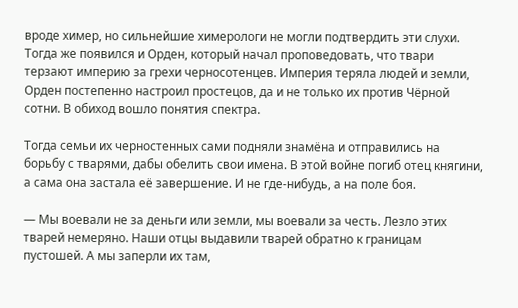вроде химер, но сильнейшие химерологи не могли подтвердить эти слухи. Тогда же появился и Орден, который начал проповедовать, что твари терзают империю за грехи черносотенцев. Империя теряла людей и земли, Орден постепенно настроил простецов, да и не только их против Чёрной сотни. В обиход вошло понятия спектра.

Тогда семьи их черностенных сами подняли знамёна и отправились на борьбу с тварями, дабы обелить свои имена. В этой войне погиб отец княгини, а сама она застала её завершение. И не где-нибудь, а на поле боя.

— Мы воевали не за деньги или земли, мы воевали за честь. Лезло этих тварей немеряно. Наши отцы выдавили тварей обратно к границам пустошей. А мы заперли их там,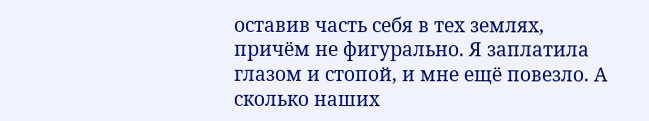оставив часть себя в тех землях, причём не фигурально. Я заплатила глазом и стопой, и мне ещё повезло. А сколько наших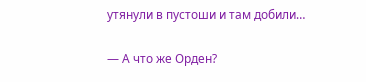утянули в пустоши и там добили…

— А что же Орден?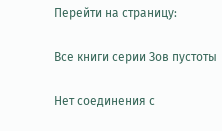Перейти на страницу:

Все книги серии Зов пустоты

Нет соединения с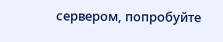сервером, попробуйте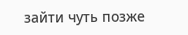зайти чуть позже